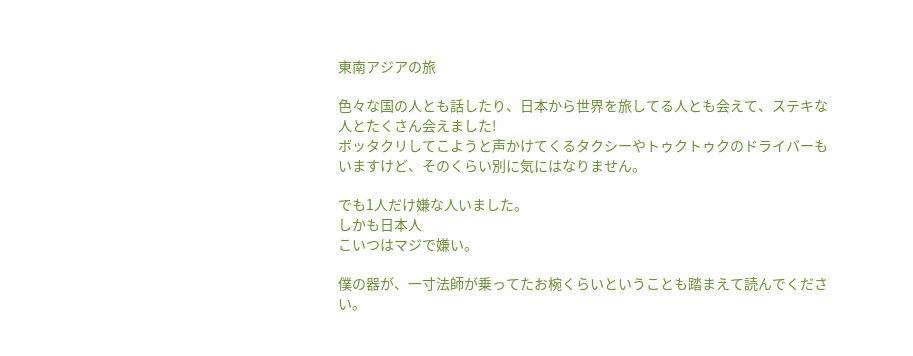東南アジアの旅

色々な国の人とも話したり、日本から世界を旅してる人とも会えて、ステキな人とたくさん会えました!
ボッタクリしてこようと声かけてくるタクシーやトゥクトゥクのドライバーもいますけど、そのくらい別に気にはなりません。

でも1人だけ嫌な人いました。
しかも日本人
こいつはマジで嫌い。

僕の器が、一寸法師が乗ってたお椀くらいということも踏まえて読んでください。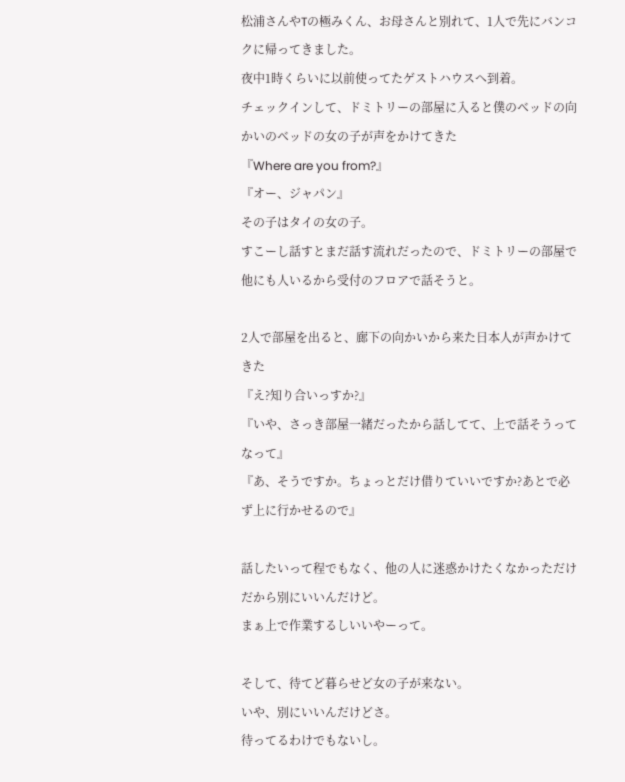松浦さんやTの極みくん、お母さんと別れて、1人で先にバンコクに帰ってきました。
夜中1時くらいに以前使ってたゲストハウスへ到着。
チェックインして、ドミトリーの部屋に入ると僕のベッドの向かいのベッドの女の子が声をかけてきた
『Where are you from?』
『オー、ジャパン』
その子はタイの女の子。
すこーし話すとまだ話す流れだったので、ドミトリーの部屋で他にも人いるから受付のフロアで話そうと。

2人で部屋を出ると、廊下の向かいから来た日本人が声かけてきた
『え?知り合いっすか?』
『いや、さっき部屋一緒だったから話してて、上で話そうってなって』
『あ、そうですか。ちょっとだけ借りていいですか?あとで必ず上に行かせるので』

話したいって程でもなく、他の人に迷惑かけたくなかっただけだから別にいいんだけど。
まぁ上で作業するしいいやーって。

そして、待てど暮らせど女の子が来ない。
いや、別にいいんだけどさ。
待ってるわけでもないし。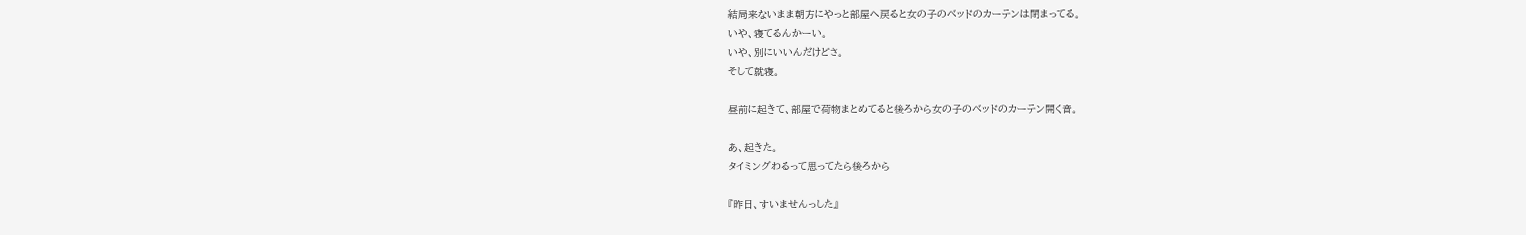結局来ないまま朝方にやっと部屋へ戻ると女の子のベッドのカーテンは閉まってる。
いや、寝てるんかーい。
いや、別にいいんだけどさ。
そして就寝。

昼前に起きて、部屋で荷物まとめてると後ろから女の子のベッドのカーテン開く音。

あ、起きた。
タイミングわるって思ってたら後ろから

『昨日、すいませんっした』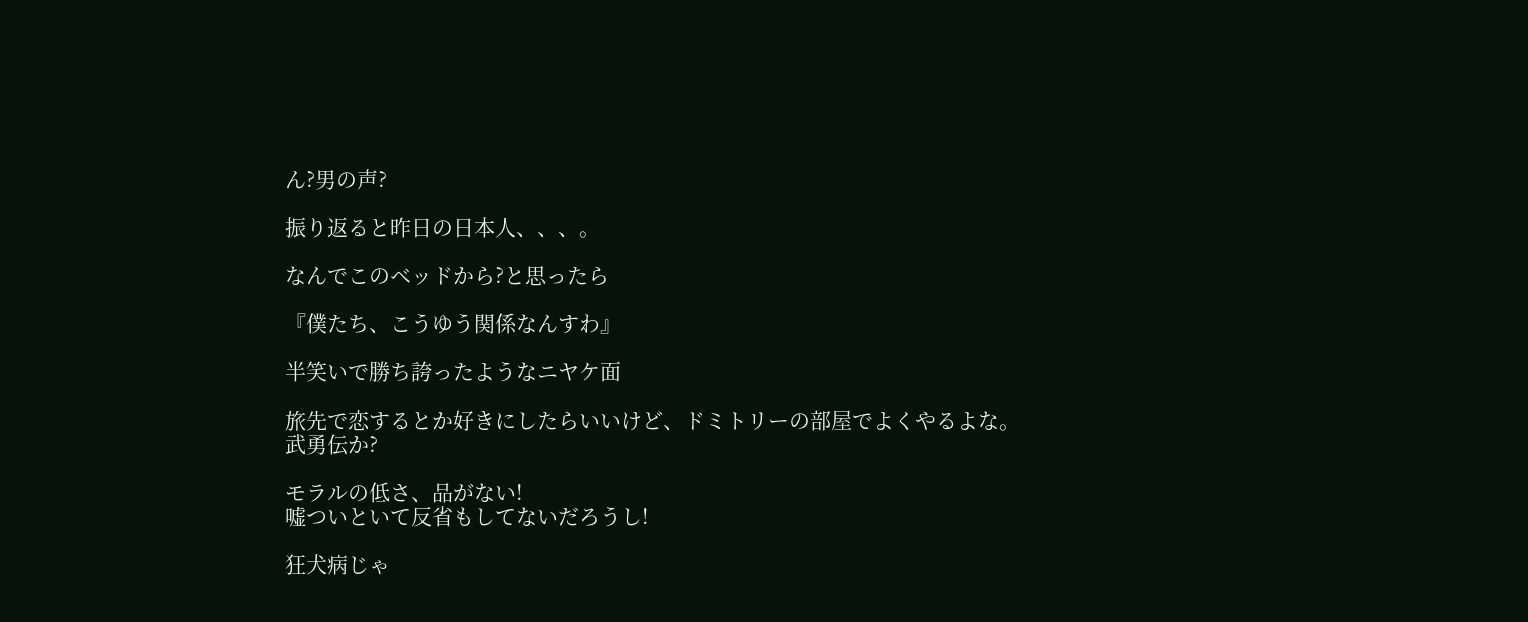ん?男の声?

振り返ると昨日の日本人、、、。

なんでこのベッドから?と思ったら

『僕たち、こうゆう関係なんすわ』

半笑いで勝ち誇ったようなニヤケ面

旅先で恋するとか好きにしたらいいけど、ドミトリーの部屋でよくやるよな。
武勇伝か?

モラルの低さ、品がない!
嘘ついといて反省もしてないだろうし!

狂犬病じゃ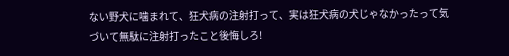ない野犬に噛まれて、狂犬病の注射打って、実は狂犬病の犬じゃなかったって気づいて無駄に注射打ったこと後悔しろ!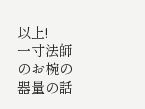以上!
一寸法師のお椀の器量の話